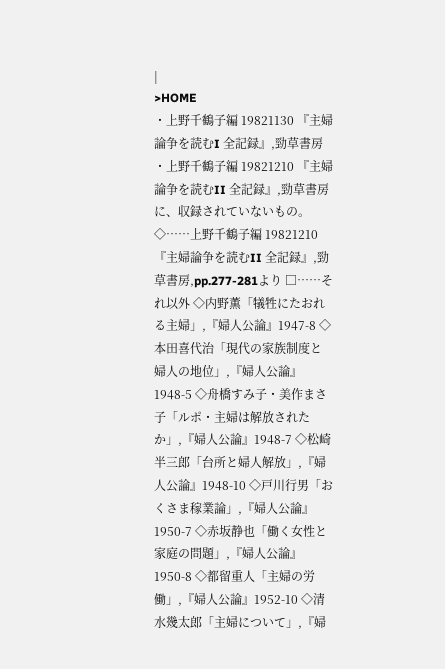|
>HOME
・上野千鶴子編 19821130 『主婦論争を読むI 全記録』,勁草書房 ・上野千鶴子編 19821210 『主婦論争を読むII 全記録』,勁草書房 に、収録されていないもの。 ◇……上野千鶴子編 19821210 『主婦論争を読むII 全記録』,勁草書房,pp.277-281より □……それ以外 ◇内野薫「犠牲にたおれる主婦」,『婦人公論』1947-8 ◇本田喜代治「現代の家族制度と婦人の地位」,『婦人公論』1948-5 ◇舟橋すみ子・美作まさ子「ルポ・主婦は解放されたか」,『婦人公論』1948-7 ◇松崎半三郎「台所と婦人解放」,『婦人公論』1948-10 ◇戸川行男「おくさま稼業論」,『婦人公論』1950-7 ◇赤坂静也「働く女性と家庭の問題」,『婦人公論』1950-8 ◇都留重人「主婦の労働」,『婦人公論』1952-10 ◇清水幾太郎「主婦について」,『婦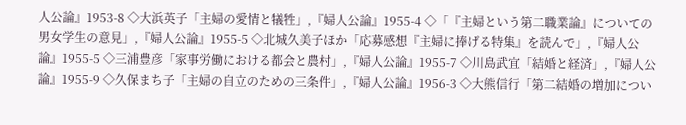人公論』1953-8 ◇大浜英子「主婦の愛情と犠牲」,『婦人公論』1955-4 ◇「『主婦という第二職業論』についての男女学生の意見」,『婦人公論』1955-5 ◇北城久美子ほか「応募感想『主婦に捧げる特集』を読んで」,『婦人公論』1955-5 ◇三浦豊彦「家事労働における都会と農村」,『婦人公論』1955-7 ◇川島武宜「結婚と経済」,『婦人公論』1955-9 ◇久保まち子「主婦の自立のための三条件」,『婦人公論』1956-3 ◇大熊信行「第二結婚の増加につい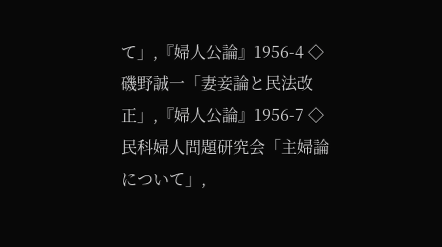て」,『婦人公論』1956-4 ◇磯野誠一「妻妾論と民法改正」,『婦人公論』1956-7 ◇民科婦人問題研究会「主婦論について」,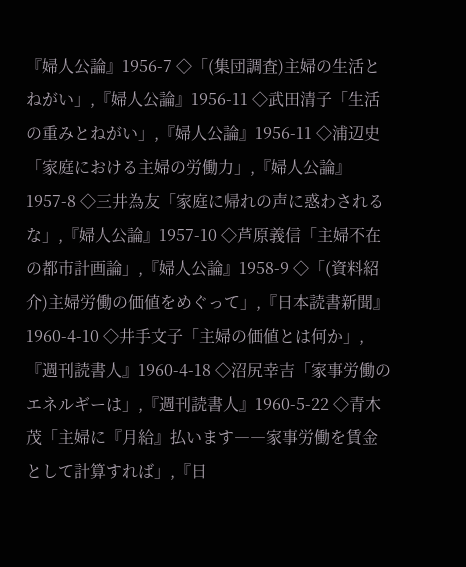『婦人公論』1956-7 ◇「(集団調査)主婦の生活とねがい」,『婦人公論』1956-11 ◇武田清子「生活の重みとねがい」,『婦人公論』1956-11 ◇浦辺史「家庭における主婦の労働力」,『婦人公論』1957-8 ◇三井為友「家庭に帰れの声に惑わされるな」,『婦人公論』1957-10 ◇芦原義信「主婦不在の都市計画論」,『婦人公論』1958-9 ◇「(資料紹介)主婦労働の価値をめぐって」,『日本読書新聞』1960-4-10 ◇井手文子「主婦の価値とは何か」,『週刊読書人』1960-4-18 ◇沼尻幸吉「家事労働のエネルギーは」,『週刊読書人』1960-5-22 ◇青木茂「主婦に『月給』払います――家事労働を賃金として計算すれば」,『日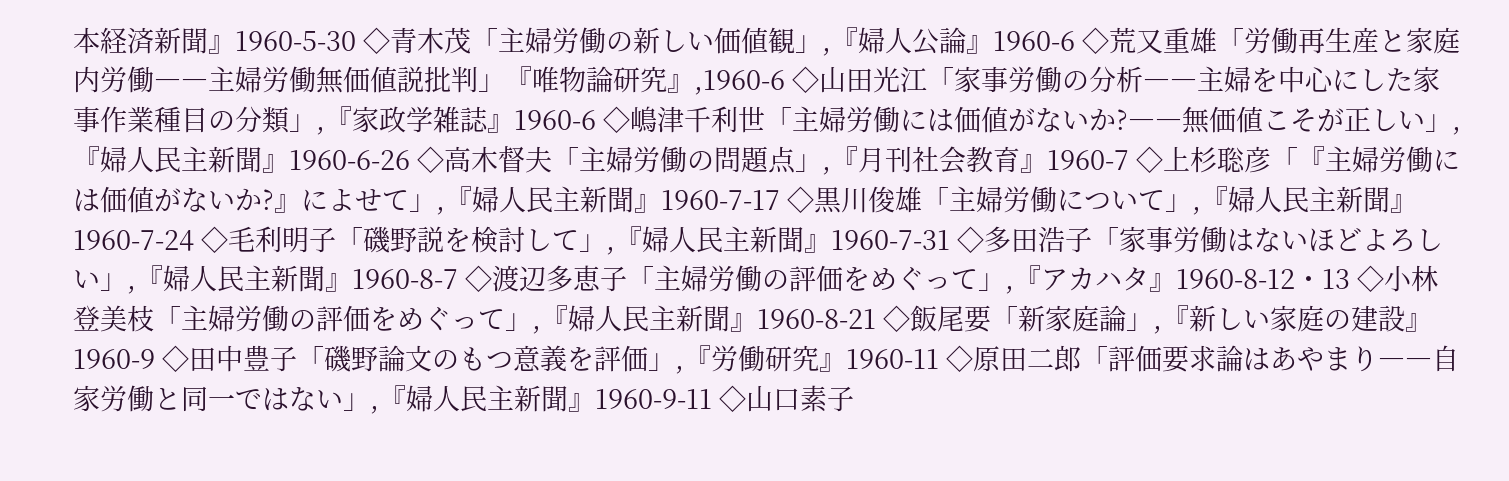本経済新聞』1960-5-30 ◇青木茂「主婦労働の新しい価値観」,『婦人公論』1960-6 ◇荒又重雄「労働再生産と家庭内労働――主婦労働無価値説批判」『唯物論研究』,1960-6 ◇山田光江「家事労働の分析――主婦を中心にした家事作業種目の分類」,『家政学雑誌』1960-6 ◇嶋津千利世「主婦労働には価値がないか?――無価値こそが正しい」,『婦人民主新聞』1960-6-26 ◇高木督夫「主婦労働の問題点」,『月刊社会教育』1960-7 ◇上杉聡彦「『主婦労働には価値がないか?』によせて」,『婦人民主新聞』1960-7-17 ◇黒川俊雄「主婦労働について」,『婦人民主新聞』1960-7-24 ◇毛利明子「磯野説を検討して」,『婦人民主新聞』1960-7-31 ◇多田浩子「家事労働はないほどよろしい」,『婦人民主新聞』1960-8-7 ◇渡辺多恵子「主婦労働の評価をめぐって」,『アカハタ』1960-8-12・13 ◇小林登美枝「主婦労働の評価をめぐって」,『婦人民主新聞』1960-8-21 ◇飯尾要「新家庭論」,『新しい家庭の建設』1960-9 ◇田中豊子「磯野論文のもつ意義を評価」,『労働研究』1960-11 ◇原田二郎「評価要求論はあやまり――自家労働と同一ではない」,『婦人民主新聞』1960-9-11 ◇山口素子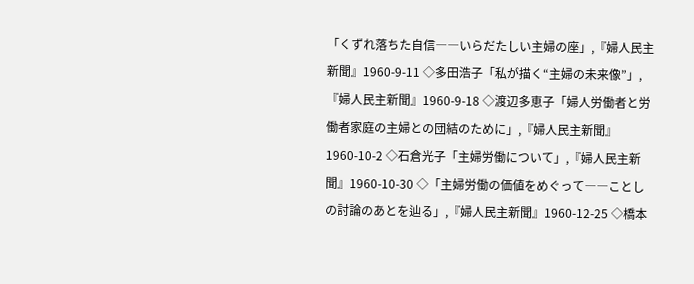「くずれ落ちた自信――いらだたしい主婦の座」,『婦人民主新聞』1960-9-11 ◇多田浩子「私が描く“主婦の未来像”」,『婦人民主新聞』1960-9-18 ◇渡辺多恵子「婦人労働者と労働者家庭の主婦との団結のために」,『婦人民主新聞』1960-10-2 ◇石倉光子「主婦労働について」,『婦人民主新聞』1960-10-30 ◇「主婦労働の価値をめぐって――ことしの討論のあとを辿る」,『婦人民主新聞』1960-12-25 ◇橋本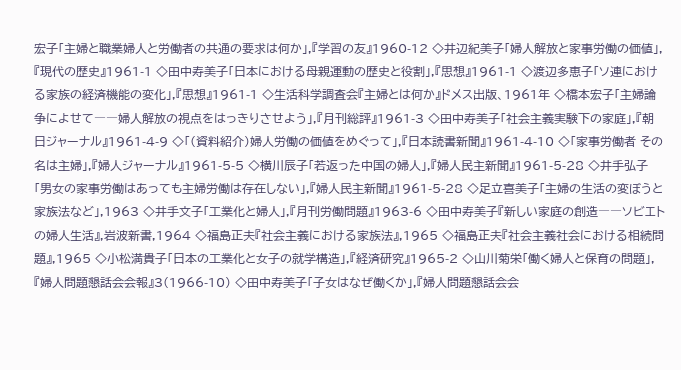宏子「主婦と職業婦人と労働者の共通の要求は何か」,『学習の友』1960-12 ◇井辺紀美子「婦人解放と家事労働の価値」,『現代の歴史』1961-1 ◇田中寿美子「日本における母親運動の歴史と役割」,『思想』1961-1 ◇渡辺多恵子「ソ連における家族の経済機能の変化」,『思想』1961-1 ◇生活科学調査会『主婦とは何か』ドメス出版、1961年 ◇橋本宏子「主婦論争によせて――婦人解放の視点をはっきりさせよう」,『月刊総評』1961-3 ◇田中寿美子「社会主義実験下の家庭」,『朝日ジャーナル』1961-4-9 ◇「(資料紹介)婦人労働の価値をめぐって」,『日本読書新聞』1961-4-10 ◇「家事労働者 その名は主婦」,『婦人ジャーナル』1961-5-5 ◇横川辰子「若返った中国の婦人」,『婦人民主新聞』1961-5-28 ◇井手弘子「男女の家事労働はあっても主婦労働は存在しない」,『婦人民主新聞』1961-5-28 ◇足立喜美子「主婦の生活の変ぼうと家族法など」,1963 ◇井手文子「工業化と婦人」,『月刊労働問題』1963-6 ◇田中寿美子『新しい家庭の創造――ソビエトの婦人生活』,岩波新書,1964 ◇福島正夫『社会主義における家族法』,1965 ◇福島正夫『社会主義社会における相続問題』,1965 ◇小松満貴子「日本の工業化と女子の就学構造」,『経済研究』1965-2 ◇山川菊栄「働く婦人と保育の問題」,『婦人問題懇話会会報』3(1966-10) ◇田中寿美子「子女はなぜ働くか」,『婦人問題懇話会会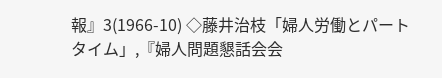報』3(1966-10) ◇藤井治枝「婦人労働とパートタイム」,『婦人問題懇話会会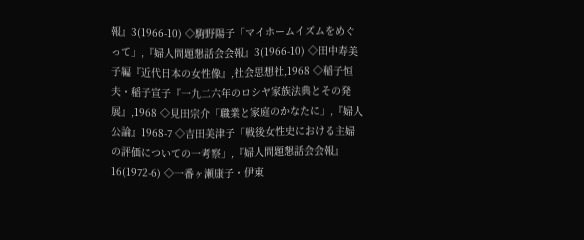報』3(1966-10) ◇駒野陽子「マイホームイズムをめぐって」,『婦人問題懇話会会報』3(1966-10) ◇田中寿美子編『近代日本の女性像』,社会思想社,1968 ◇稲子恒夫・稲子宣子『一九二六年のロシヤ家族法典とその発展』,1968 ◇見田宗介「職業と家庭のかなたに」,『婦人公論』1968-7 ◇吉田美津子「戦後女性史における主婦の評価についての一考察」,『婦人問題懇話会会報』16(1972-6) ◇一番ヶ瀬康子・伊東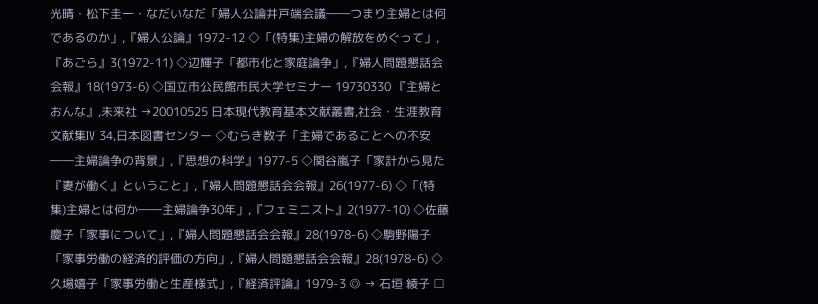光晴・松下圭一・なだいなだ「婦人公論井戸端会議――つまり主婦とは何であるのか」,『婦人公論』1972-12 ◇「(特集)主婦の解放をめぐって」,『あごら』3(1972-11) ◇辺輝子「都市化と家庭論争」,『婦人問題懇話会会報』18(1973-6) ◇国立市公民館市民大学セミナー 19730330 『主婦とおんな』,未来社 →20010525 日本現代教育基本文献叢書,社会・生涯教育文献集IV 34,日本図書センター ◇むらき数子「主婦であることへの不安――主婦論争の背景」,『思想の科学』1977-5 ◇関谷嵐子「家計から見た『妻が働く』ということ」,『婦人問題懇話会会報』26(1977-6) ◇「(特集)主婦とは何か――主婦論争30年」,『フェミニスト』2(1977-10) ◇佐藤慶子「家事について」,『婦人問題懇話会会報』28(1978-6) ◇駒野陽子「家事労働の経済的評価の方向」,『婦人問題懇話会会報』28(1978-6) ◇久場嬉子「家事労働と生産様式」,『経済評論』1979-3 ◎ → 石垣 綾子 □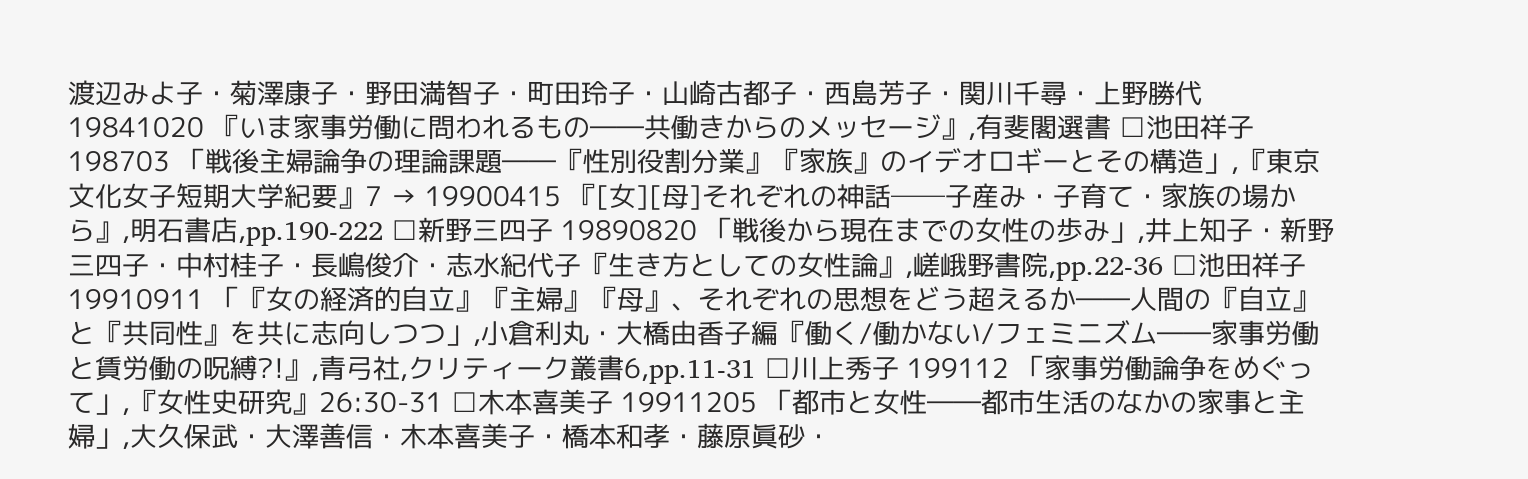渡辺みよ子・菊澤康子・野田満智子・町田玲子・山崎古都子・西島芳子・関川千尋・上野勝代 19841020 『いま家事労働に問われるもの――共働きからのメッセージ』,有斐閣選書 □池田祥子 198703 「戦後主婦論争の理論課題――『性別役割分業』『家族』のイデオロギーとその構造」,『東京文化女子短期大学紀要』7 → 19900415 『[女][母]それぞれの神話──子産み・子育て・家族の場から』,明石書店,pp.190-222 □新野三四子 19890820 「戦後から現在までの女性の歩み」,井上知子・新野三四子・中村桂子・長嶋俊介・志水紀代子『生き方としての女性論』,嵯峨野書院,pp.22-36 □池田祥子 19910911 「『女の経済的自立』『主婦』『母』、それぞれの思想をどう超えるか――人間の『自立』と『共同性』を共に志向しつつ」,小倉利丸・大橋由香子編『働く/働かない/フェミニズム――家事労働と賃労働の呪縛?!』,青弓社,クリティーク叢書6,pp.11-31 □川上秀子 199112 「家事労働論争をめぐって」,『女性史研究』26:30-31 □木本喜美子 19911205 「都市と女性――都市生活のなかの家事と主婦」,大久保武・大澤善信・木本喜美子・橋本和孝・藤原眞砂・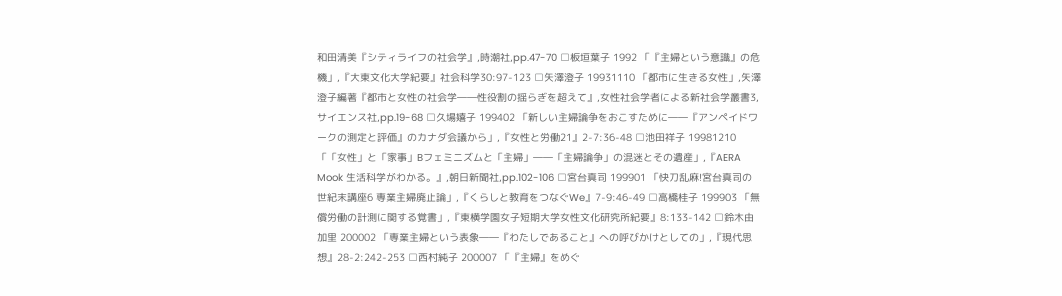和田清美『シティライフの社会学』,時潮社,pp.47-70 □板垣葉子 1992 「『主婦という意識』の危機」,『大東文化大学紀要』社会科学30:97-123 □矢澤澄子 19931110 「都市に生きる女性」,矢澤澄子編著『都市と女性の社会学――性役割の揺らぎを超えて』,女性社会学者による新社会学叢書3,サイエンス社,pp.19-68 □久場嬉子 199402 「新しい主婦論争をおこすために――『アンペイドワークの測定と評価』のカナダ会議から」,『女性と労働21』2-7:36-48 □池田祥子 19981210 「「女性」と「家事」Bフェミニズムと「主婦」――「主婦論争」の混迷とその遺産」,『AERA Mook 生活科学がわかる。』,朝日新聞社,pp.102-106 □宮台真司 199901 「快刀乱麻!宮台真司の世紀末講座6 専業主婦廃止論」,『くらしと教育をつなぐWe』7-9:46-49 □高橋桂子 199903 「無償労働の計測に関する覚書」,『東横学園女子短期大学女性文化研究所紀要』8:133-142 □鈴木由加里 200002 「専業主婦という表象――『わたしであること』への呼びかけとしての」,『現代思想』28-2:242-253 □西村純子 200007 「『主婦』をめぐ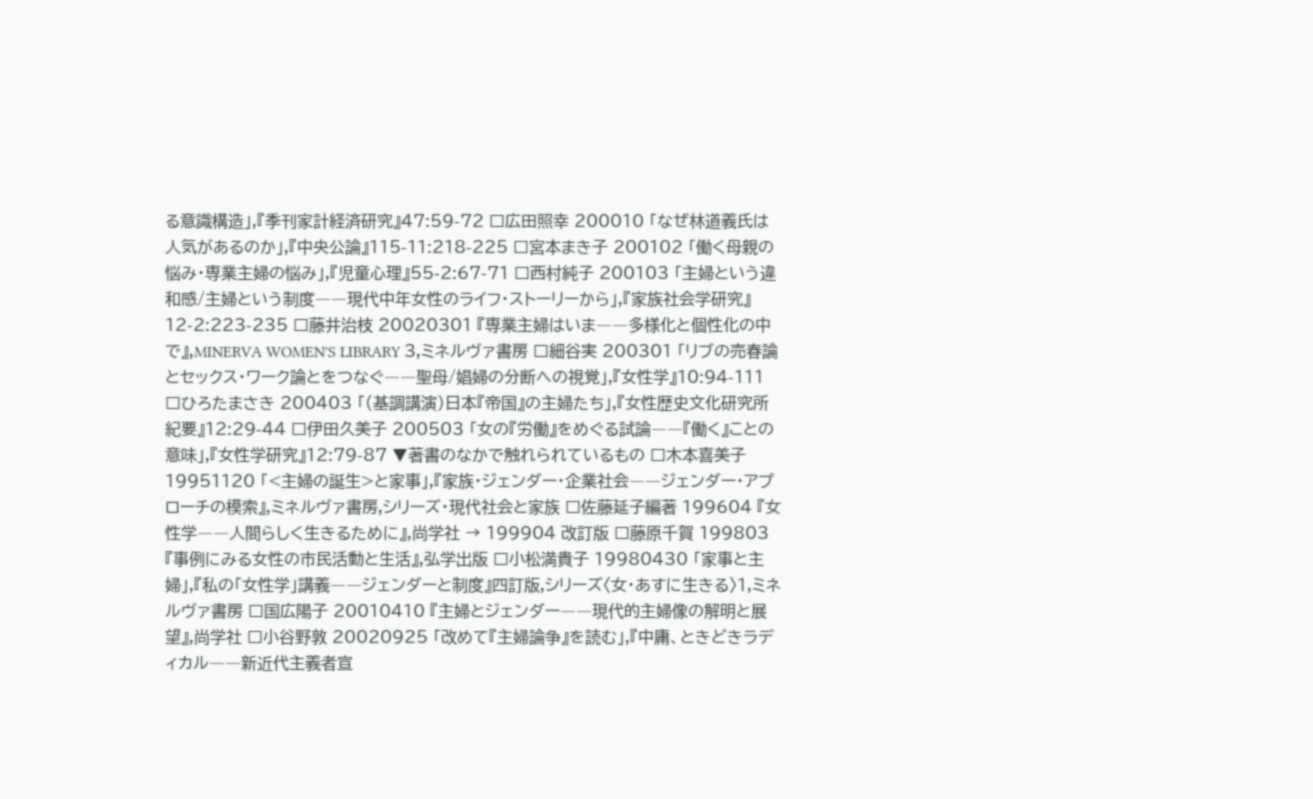る意識構造」,『季刊家計経済研究』47:59-72 □広田照幸 200010 「なぜ林道義氏は人気があるのか」,『中央公論』115-11:218-225 □宮本まき子 200102 「働く母親の悩み・専業主婦の悩み」,『児童心理』55-2:67-71 □西村純子 200103 「主婦という違和感/主婦という制度――現代中年女性のライフ・ストーリーから」,『家族社会学研究』12-2:223-235 □藤井治枝 20020301 『専業主婦はいま――多様化と個性化の中で』,MINERVA WOMEN'S LIBRARY 3,ミネルヴァ書房 □細谷実 200301 「リブの売春論とセックス・ワーク論とをつなぐ――聖母/娼婦の分断への視覚」,『女性学』10:94-111 □ひろたまさき 200403 「(基調講演)日本『帝国』の主婦たち」,『女性歴史文化研究所紀要』12:29-44 □伊田久美子 200503 「女の『労働』をめぐる試論――『働く』ことの意味」,『女性学研究』12:79-87 ▼著書のなかで触れられているもの □木本喜美子 19951120 「<主婦の誕生>と家事」,『家族・ジェンダー・企業社会――ジェンダー・アプローチの模索』,ミネルヴァ書房,シリーズ・現代社会と家族 □佐藤延子編著 199604 『女性学――人間らしく生きるために』,尚学社 → 199904 改訂版 □藤原千賀 199803 『事例にみる女性の市民活動と生活』,弘学出版 □小松満貴子 19980430 「家事と主婦」,『私の「女性学」講義――ジェンダーと制度』四訂版,シリーズ〈女・あすに生きる〉1,ミネルヴァ書房 □国広陽子 20010410 『主婦とジェンダー――現代的主婦像の解明と展望』,尚学社 □小谷野敦 20020925 「改めて『主婦論争』を読む」,『中庸、ときどきラディカル――新近代主義者宣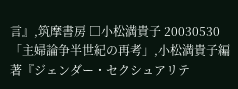言』,筑摩書房 □小松満貴子 20030530 「主婦論争半世紀の再考」,小松満貴子編著『ジェンダー・セクシュアリテ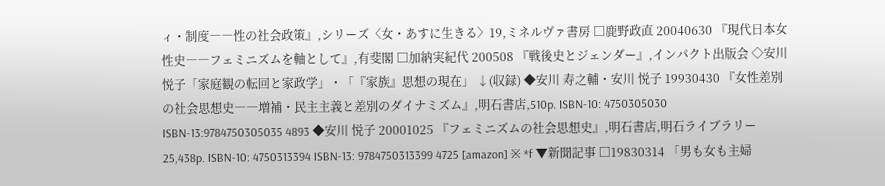ィ・制度――性の社会政策』,シリーズ〈女・あすに生きる〉19,ミネルヴァ書房 □鹿野政直 20040630 『現代日本女性史――フェミニズムを軸として』,有斐閣 □加納実紀代 200508 『戦後史とジェンダー』,インパクト出版会 ◇安川 悦子「家庭観の転回と家政学」・「『家族』思想の現在」 ↓(収録) ◆安川 寿之輔・安川 悦子 19930430 『女性差別の社会思想史――増補・民主主義と差別のダイナミズム』,明石書店,510p. ISBN-10: 4750305030 ISBN-13:9784750305035 4893 ◆安川 悦子 20001025 『フェミニズムの社会思想史』,明石書店,明石ライブラリー25,438p. ISBN-10: 4750313394 ISBN-13: 9784750313399 4725 [amazon] ※ *f ▼新聞記事 □19830314 「男も女も主婦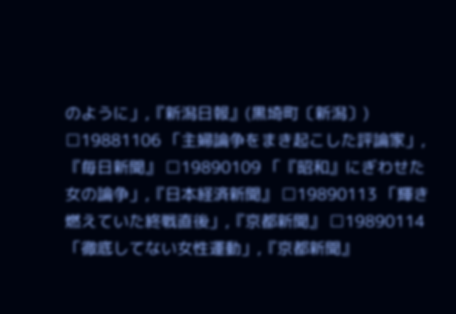のように」,『新潟日報』(黒埼町〔新潟〕) □19881106 「主婦論争をまき起こした評論家」,『毎日新聞』 □19890109 「『昭和』にぎわせた女の論争」,『日本経済新聞』 □19890113 「輝き燃えていた終戦直後」,『京都新聞』 □19890114 「徹底してない女性運動」,『京都新聞』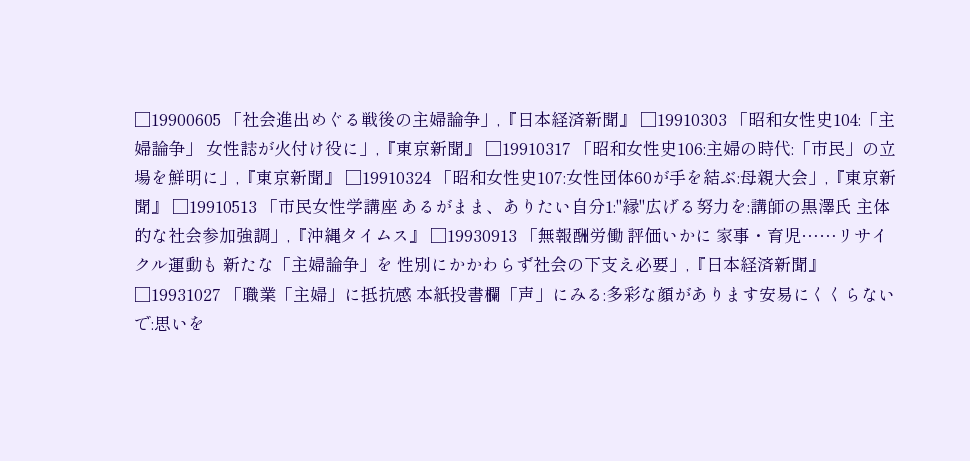□19900605 「社会進出めぐる戦後の主婦論争」,『日本経済新聞』 □19910303 「昭和女性史104:「主婦論争」 女性誌が火付け役に」,『東京新聞』 □19910317 「昭和女性史106:主婦の時代:「市民」の立場を鮮明に」,『東京新聞』 □19910324 「昭和女性史107:女性団体60が手を結ぶ:母親大会」,『東京新聞』 □19910513 「市民女性学講座 あるがまま、ありたい自分1:"縁"広げる努力を:講師の黒澤氏 主体的な社会参加強調」,『沖縄タイムス』 □19930913 「無報酬労働 評価いかに 家事・育児……リサイクル運動も 新たな「主婦論争」を 性別にかかわらず社会の下支え必要」,『日本経済新聞』 □19931027 「職業「主婦」に抵抗感 本紙投書欄「声」にみる:多彩な顔があります安易にくくらないで:思いを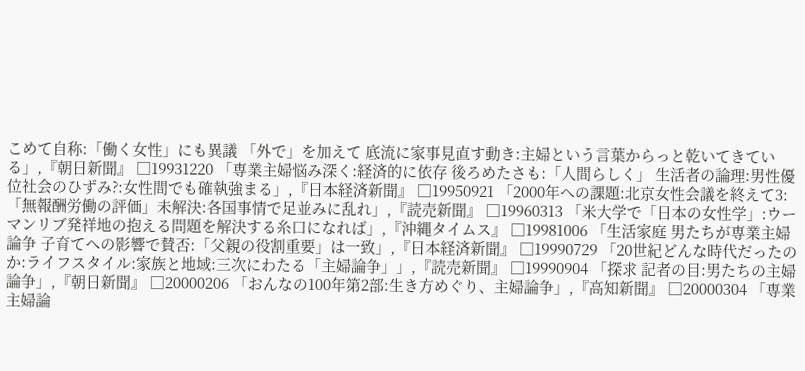こめて自称:「働く女性」にも異議 「外で」を加えて 底流に家事見直す動き:主婦という言葉からっと乾いてきている」,『朝日新聞』 □19931220 「専業主婦悩み深く:経済的に依存 後ろめたさも:「人間らしく」 生活者の論理:男性優位社会のひずみ?:女性間でも確執強まる」,『日本経済新聞』 □19950921 「2000年への課題:北京女性会議を終えて3:「無報酬労働の評価」未解決:各国事情で足並みに乱れ」,『読売新聞』 □19960313 「米大学で「日本の女性学」:ウーマンリブ発祥地の抱える問題を解決する糸口になれば」,『沖縄タイムス』 □19981006 「生活家庭 男たちが専業主婦論争 子育てへの影響で賛否:「父親の役割重要」は一致」,『日本経済新聞』 □19990729 「20世紀どんな時代だったのか:ライフスタイル:家族と地域:三次にわたる「主婦論争」」,『読売新聞』 □19990904 「探求 記者の目:男たちの主婦論争」,『朝日新聞』 □20000206 「おんなの100年第2部:生き方めぐり、主婦論争」,『高知新聞』 □20000304 「専業主婦論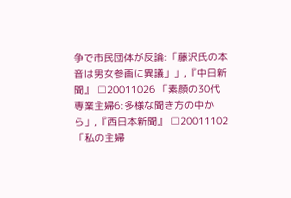争で市民団体が反論:「藤沢氏の本音は男女参画に異議」」,『中日新聞』 □20011026 「素顔の30代 専業主婦6:多様な聞き方の中から」,『西日本新聞』 □20011102 「私の主婦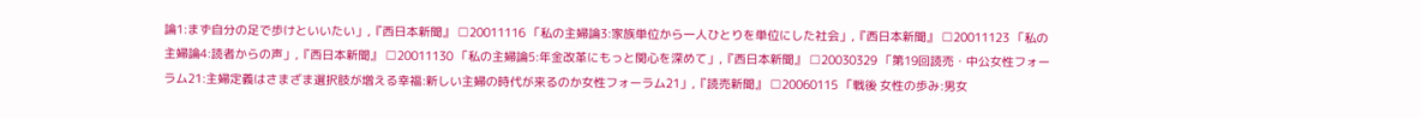論1:まず自分の足で歩けといいたい」,『西日本新聞』 □20011116 「私の主婦論3:家族単位から一人ひとりを単位にした社会」,『西日本新聞』 □20011123 「私の主婦論4:読者からの声」,『西日本新聞』 □20011130 「私の主婦論5:年金改革にもっと関心を深めて」,『西日本新聞』 □20030329 「第19回読売・中公女性フォーラム21:主婦定義はさまざま選択肢が増える幸福:新しい主婦の時代が来るのか女性フォーラム21」,『読売新聞』 □20060115 「戦後 女性の歩み:男女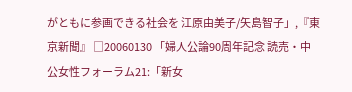がともに参画できる社会を 江原由美子/矢島智子」,『東京新聞』 □20060130 「婦人公論90周年記念 読売・中公女性フォーラム21:「新女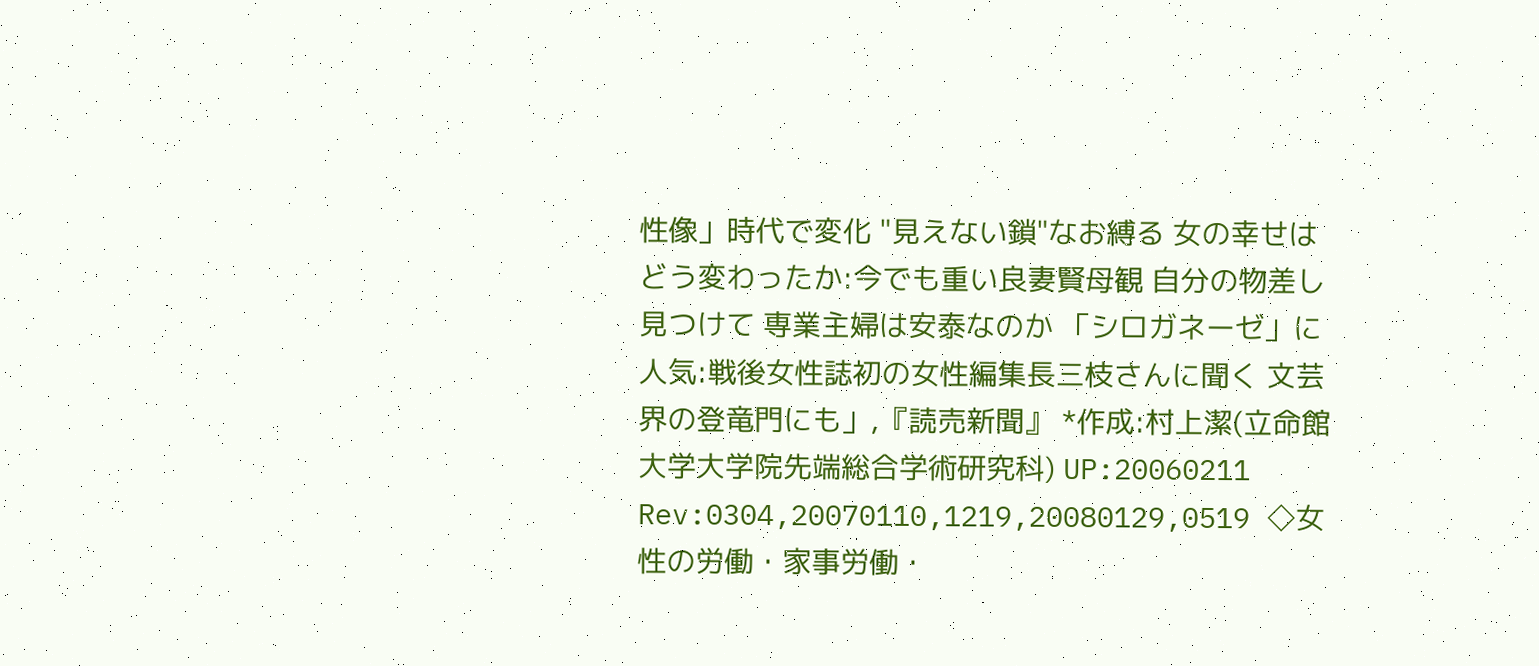性像」時代で変化 "見えない鎖"なお縛る 女の幸せはどう変わったか:今でも重い良妻賢母観 自分の物差し見つけて 専業主婦は安泰なのか 「シロガネーゼ」に人気:戦後女性誌初の女性編集長三枝さんに聞く 文芸界の登竜門にも」,『読売新聞』 *作成:村上潔(立命館大学大学院先端総合学術研究科) UP:20060211 Rev:0304,20070110,1219,20080129,0519 ◇女性の労働・家事労働・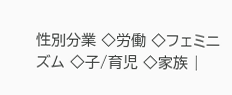性別分業 ◇労働 ◇フェミニズム ◇子/育児 ◇家族 |